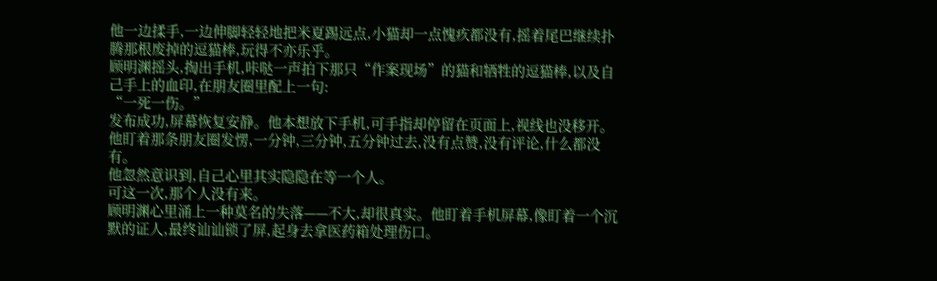他一边揉手,一边伸脚轻轻地把米夏踢远点,小猫却一点愧疚都没有,摇着尾巴继续扑腾那根废掉的逗猫棒,玩得不亦乐乎。
顾明渊摇头,掏出手机,咔哒一声拍下那只“作案现场”的猫和牺牲的逗猫棒,以及自己手上的血印,在朋友圈里配上一句:
“一死一伤。”
发布成功,屏幕恢复安静。他本想放下手机,可手指却停留在页面上,视线也没移开。
他盯着那条朋友圈发愣,一分钟,三分钟,五分钟过去,没有点赞,没有评论,什么都没有。
他忽然意识到,自己心里其实隐隐在等一个人。
可这一次,那个人没有来。
顾明渊心里涌上一种莫名的失落——不大,却很真实。他盯着手机屏幕,像盯着一个沉默的证人,最终讪讪锁了屏,起身去拿医药箱处理伤口。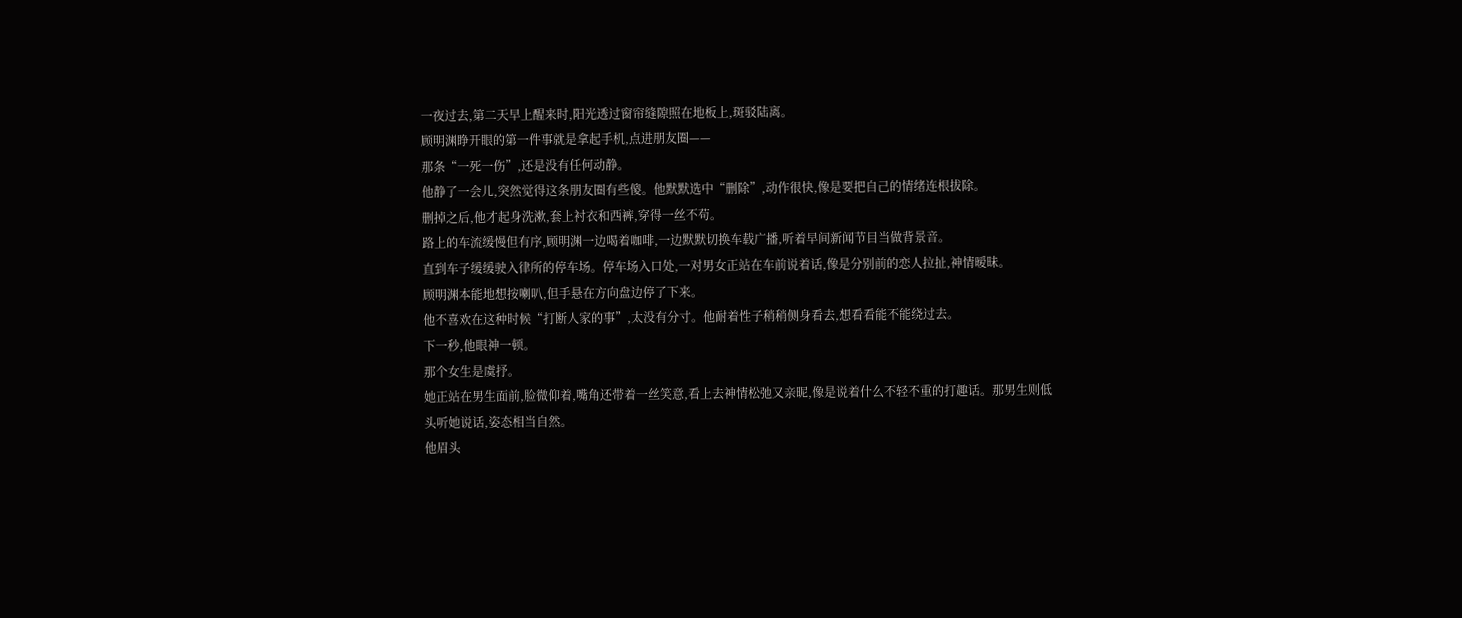一夜过去,第二天早上醒来时,阳光透过窗帘缝隙照在地板上,斑驳陆离。
顾明渊睁开眼的第一件事就是拿起手机,点进朋友圈——
那条“一死一伤”,还是没有任何动静。
他静了一会儿,突然觉得这条朋友圈有些傻。他默默选中“删除”,动作很快,像是要把自己的情绪连根拔除。
删掉之后,他才起身洗漱,套上衬衣和西裤,穿得一丝不苟。
路上的车流缓慢但有序,顾明渊一边喝着咖啡,一边默默切换车载广播,听着早间新闻节目当做背景音。
直到车子缓缓驶入律所的停车场。停车场入口处,一对男女正站在车前说着话,像是分别前的恋人拉扯,神情暧昧。
顾明渊本能地想按喇叭,但手悬在方向盘边停了下来。
他不喜欢在这种时候“打断人家的事”,太没有分寸。他耐着性子稍稍侧身看去,想看看能不能绕过去。
下一秒,他眼神一顿。
那个女生是虞抒。
她正站在男生面前,脸微仰着,嘴角还带着一丝笑意,看上去神情松弛又亲昵,像是说着什么不轻不重的打趣话。那男生则低头听她说话,姿态相当自然。
他眉头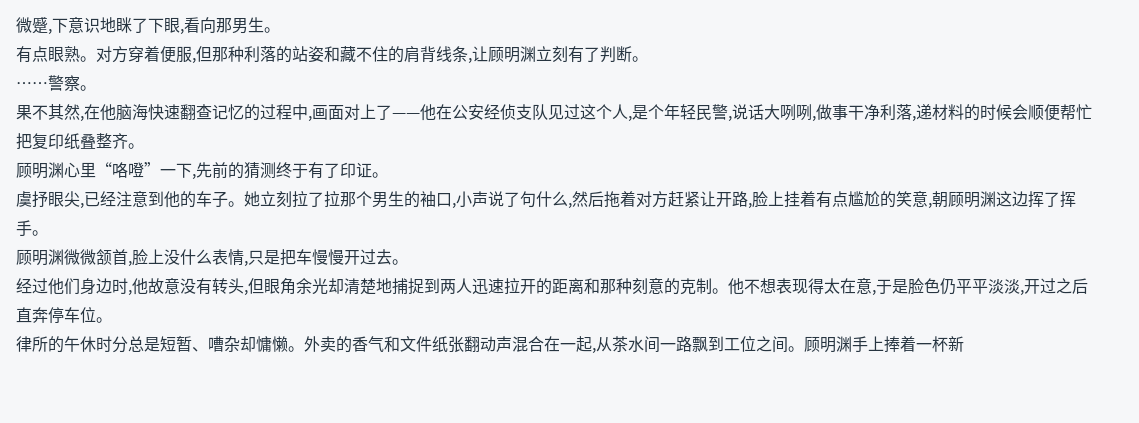微蹙,下意识地眯了下眼,看向那男生。
有点眼熟。对方穿着便服,但那种利落的站姿和藏不住的肩背线条,让顾明渊立刻有了判断。
……警察。
果不其然,在他脑海快速翻查记忆的过程中,画面对上了——他在公安经侦支队见过这个人,是个年轻民警,说话大咧咧,做事干净利落,递材料的时候会顺便帮忙把复印纸叠整齐。
顾明渊心里“咯噔”一下,先前的猜测终于有了印证。
虞抒眼尖,已经注意到他的车子。她立刻拉了拉那个男生的袖口,小声说了句什么,然后拖着对方赶紧让开路,脸上挂着有点尴尬的笑意,朝顾明渊这边挥了挥手。
顾明渊微微颔首,脸上没什么表情,只是把车慢慢开过去。
经过他们身边时,他故意没有转头,但眼角余光却清楚地捕捉到两人迅速拉开的距离和那种刻意的克制。他不想表现得太在意,于是脸色仍平平淡淡,开过之后直奔停车位。
律所的午休时分总是短暂、嘈杂却慵懒。外卖的香气和文件纸张翻动声混合在一起,从茶水间一路飘到工位之间。顾明渊手上捧着一杯新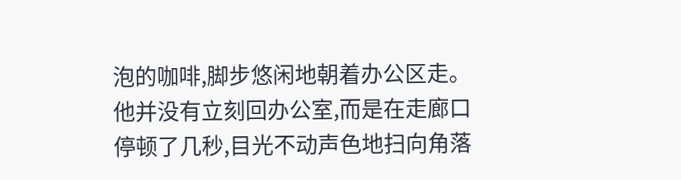泡的咖啡,脚步悠闲地朝着办公区走。
他并没有立刻回办公室,而是在走廊口停顿了几秒,目光不动声色地扫向角落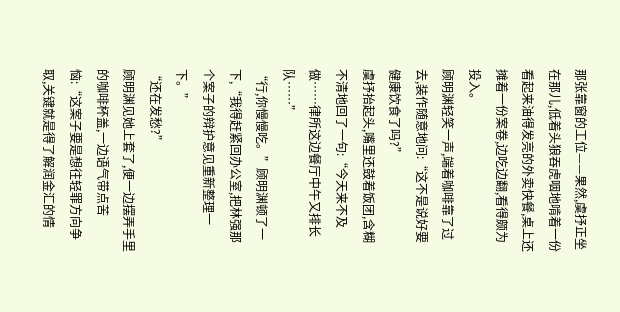那张靠窗的工位——果然,虞抒正坐在那儿,低着头狼吞虎咽地啃着一份看起来油得发亮的外卖快餐,桌上还摊着一份案卷,边吃边翻,看得颇为投入。
顾明渊轻笑一声,端着咖啡靠了过去,装作随意地问:“这不是说好要健康饮食了吗?”
虞抒抬起头,嘴里还鼓着饭团,含糊不清地回了一句:“今天来不及做……律所这边餐厅中午又排长队……”
“行,你慢慢吃。”顾明渊顿了一下,“我得赶紧回办公室,把林强那个案子的辩护意见重新整理一下。”
“还在发愁?”
顾明渊见她上套了,便一边摆弄手里的咖啡杯盖,一边语气带点苦恼:“这案子要是想往轻罪方向争取,关键就是得了解润金汇的情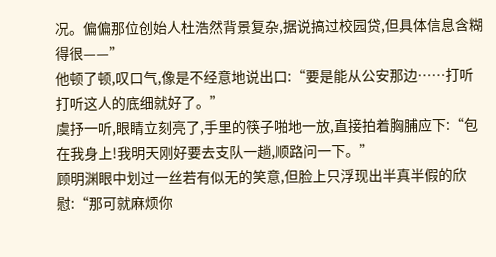况。偏偏那位创始人杜浩然背景复杂,据说搞过校园贷,但具体信息含糊得很——”
他顿了顿,叹口气,像是不经意地说出口:“要是能从公安那边……打听打听这人的底细就好了。”
虞抒一听,眼睛立刻亮了,手里的筷子啪地一放,直接拍着胸脯应下:“包在我身上!我明天刚好要去支队一趟,顺路问一下。”
顾明渊眼中划过一丝若有似无的笑意,但脸上只浮现出半真半假的欣慰:“那可就麻烦你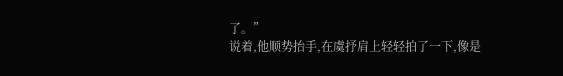了。”
说着,他顺势抬手,在虞抒肩上轻轻拍了一下,像是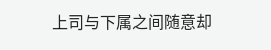上司与下属之间随意却